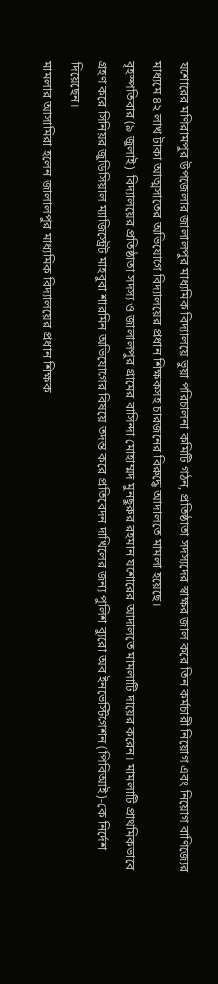যশোরের মণিরামপুর উপজেলার জালালপুর মাধ্যমিক বিদ্যালয়ে ভুয়া পরিচালনা কমিটি গঠন, প্রতিষ্ঠাতা সদস্যদের স্বাক্ষর জাল করে তিন কর্মচারী নিয়োগ এবং নিয়োগ বাণিজ্যের মাধ্যমে ৪২ লাখ টাকা আত্মসাতের অভিযোগে বিদ্যালয়ের প্রধান শিক্ষকসহ চারজনের বিরুদ্ধে আদালতে মামলা হয়েছে।
বৃহস্পতিবার (৯ জুলাই) বিদ্যালয়ের প্রতিষ্ঠাতা সদস্য ও জালালপুর গ্রামের বাসিন্দা মোহাম্মদ মুনছুরুর রহমান যশোরের আদালতে মামলাটি দায়ের করেন। মামলাটি প্রাথমিকভাবে গ্রহণ করে সিনিয়র জুডিসিয়াল ম্যাজিস্ট্রেট মাহবুবা শারমিন অভিযোগের বিষয়ে তদন্ত করে প্রতিবেদন দাখিলের জন্য পুলিশ ব্যুরো অব ইনভেস্টিগেশন (পিবিআই)-কে নির্দেশ দিয়েছেন।
মামলার আসামিরা হলেন জালালপুর মাধ্যমিক বিদ্যালয়ের প্রধান শিক্ষক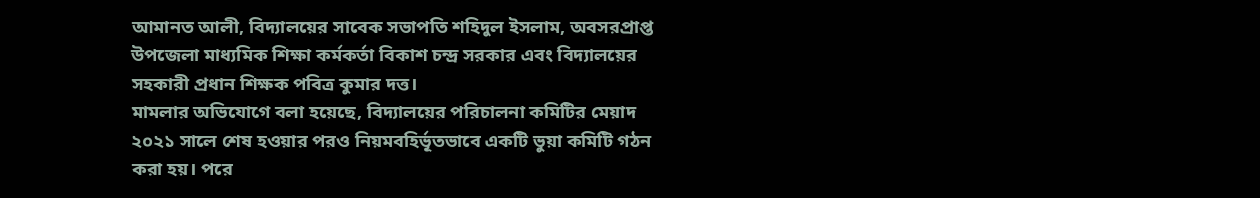আমানত আলী, বিদ্যালয়ের সাবেক সভাপতি শহিদুল ইসলাম, অবসরপ্রাপ্ত উপজেলা মাধ্যমিক শিক্ষা কর্মকর্তা বিকাশ চন্দ্র সরকার এবং বিদ্যালয়ের সহকারী প্রধান শিক্ষক পবিত্র কুমার দত্ত।
মামলার অভিযোগে বলা হয়েছে, বিদ্যালয়ের পরিচালনা কমিটির মেয়াদ ২০২১ সালে শেষ হওয়ার পরও নিয়মবহির্ভূতভাবে একটি ভুয়া কমিটি গঠন করা হয়। পরে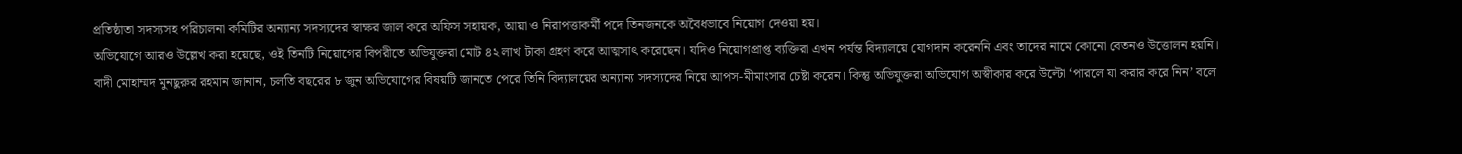প্রতিষ্ঠাতা সদস্যসহ পরিচালনা কমিটির অন্যান্য সদস্যদের স্বাক্ষর জাল করে অফিস সহায়ক, আয়া ও নিরাপত্তাকর্মী পদে তিনজনকে অবৈধভাবে নিয়োগ দেওয়া হয়।
অভিযোগে আরও উল্লেখ করা হয়েছে, ওই তিনটি নিয়োগের বিপরীতে অভিযুক্তরা মোট ৪২ লাখ টাকা গ্রহণ করে আত্মসাৎ করেছেন। যদিও নিয়োগপ্রাপ্ত ব্যক্তিরা এখন পর্যন্ত বিদ্যালয়ে যোগদান করেননি এবং তাদের নামে কোনো বেতনও উত্তোলন হয়নি।
বাদী মোহাম্মদ মুনছুরুর রহমান জানান, চলতি বছরের ৮ জুন অভিযোগের বিষয়টি জানতে পেরে তিনি বিদ্যালয়ের অন্যান্য সদস্যদের নিয়ে আপস-মীমাংসার চেষ্টা করেন। কিন্তু অভিযুক্তরা অভিযোগ অস্বীকার করে উল্টো ‘পারলে যা করার করে নিন’ বলে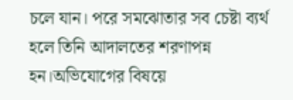চলে যান। পরে সমঝোতার সব চেষ্টা ব্যর্থ হলে তিনি আদালতের শরণাপন্ন হন।অভিযোগের বিষয়ে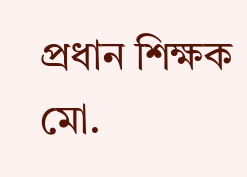প্রধান শিক্ষক মো.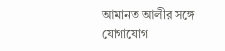আমানত আলীর সঙ্গে যোগাযোগ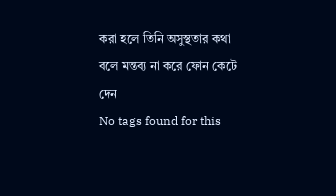করা হলে তিনি অসুস্থতার কথা বলে মন্তব্য না করে ফোন কেটে দেন
No tags found for this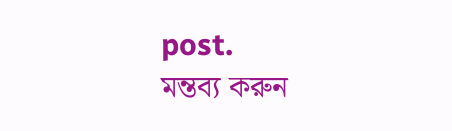post.
মন্তব্য করুন